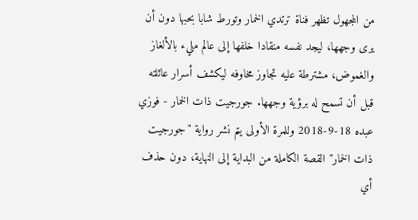من المجهول تظهر فناة ترتدي الخمار وتورط شابا بحبها دون أن يرى وجهها، ليجد نفسه منقادا خلفها إلى عالم مليء بالألغاز والغموض، مشترطة عليه تجاوز مخاوفه ليكشف أسرار عائلته قبل أن تسمح له برؤية وجهها. جورجيت ذات الخمار - فوزي عبده 18-9-2018 وللمرة الأولى يتم نشر رواية "جورجيت ذات الخمار" القصة الكاملة من البداية إلى النهاية، دون حذف أي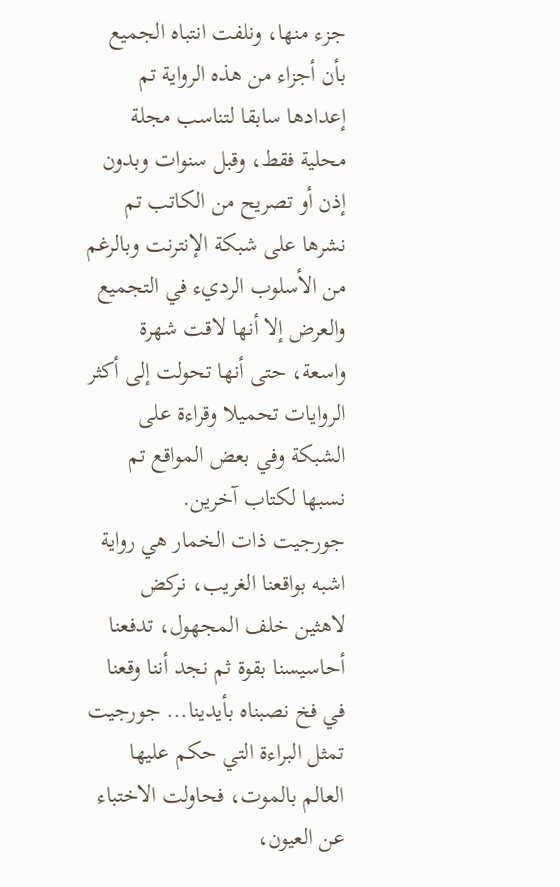جزء منها، ونلفت انتباه الجميع بأن أجزاء من هذه الرواية تم إعدادها سابقا لتناسب مجلة محلية فقط، وقبل سنوات وبدون إذن أو تصريح من الكاتب تم نشرها على شبكة الإنترنت وبالرغم من الأسلوب الرديء في التجميع والعرض إلا أنها لاقت شهرة واسعة، حتى أنها تحولت إلى أكثر الروايات تحميلا وقراءة على الشبكة وفي بعض المواقع تم نسبها لكتاب آخرين.
جورجيت ذات الخمار هي رواية اشبه بواقعنا الغريب، نركض لاهثين خلف المجهول، تدفعنا أحاسيسنا بقوة ثم نجد أننا وقعنا في فخ نصبناه بأيدينا... جورجيت تمثل البراءة التي حكم عليها العالم بالموت، فحاولت الاختباء عن العيون،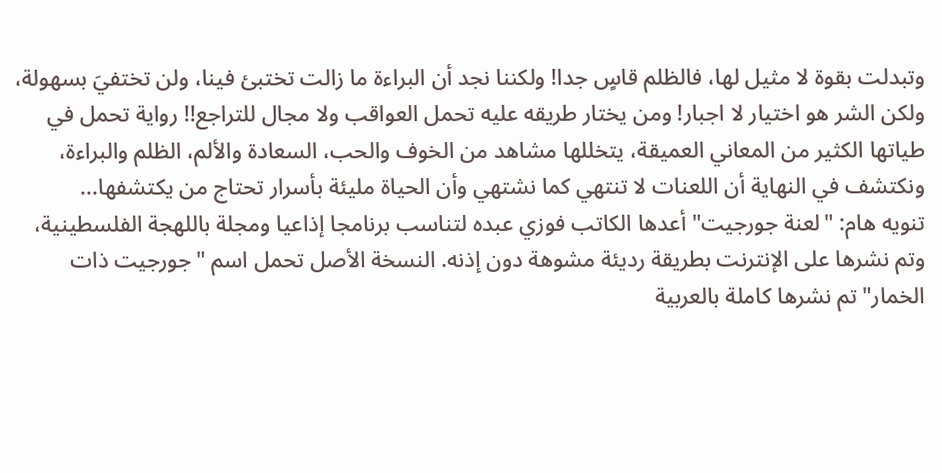وتبدلت بقوة لا مثيل لها، فالظلم قاسٍ جدا! ولكننا نجد أن البراءة ما زالت تختبئ فينا، ولن تختفيَ بسهولة، ولكن الشر هو اختيار لا اجبار! ومن يختار طريقه عليه تحمل العواقب ولا مجال للتراجع!! رواية تحمل في طياتها الكثير من المعاني العميقة، يتخللها مشاهد من الخوف والحب، السعادة والألم، الظلم والبراءة، ونكتشف في النهاية أن اللعنات لا تنتهي كما نشتهي وأن الحياة مليئة بأسرار تحتاج من يكتشفها...
تنويه هام: "لعنة جورجيت" أعدها الكاتب فوزي عبده لتناسب برنامجا إذاعيا ومجلة باللهجة الفلسطينية، وتم نشرها على الإنترنت بطريقة رديئة مشوهة دون إذنه. النسخة الأصل تحمل اسم "جورجيت ذات الخمار" تم نشرها كاملة بالعربية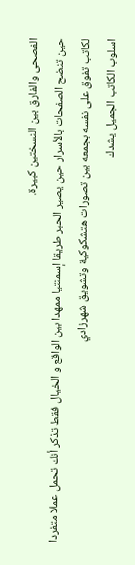الفصحى والفارق بين النسختين كبيرة.
حين تنضح الصفحات بالأسرار حين يصير الحبر طريقا إسمنتيا ممهدا بين الواقع و الخيال فقط تذكر أنك تحمل عملا متفردا لكاتب تفوق على نفسه بجمعه بين تصورات هتشكوكية وتشويق شهرزادي
اسلوب الكاتب الجميل يشدك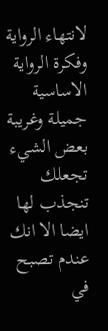لانتهاء الرواية وفكرة الرواية الاساسية جميلة وغريبة بعض الشيء تجعلك تنجذب لها ايضا الا انك عندم تصبح في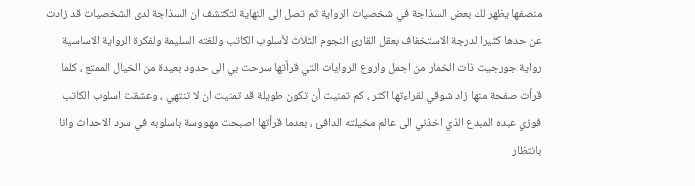منصفها يظهر لك بعض السذاجة في شخصيات الرواية ثم تصل الى النهاية لتكتشف ان السذاجة لدى الشخصيات قد زادت عن حدها كثيرا لدرجة الاستخفاف بعقل القارئ النجوم الثلاث لأسلوب الكاتب وللغته السليمة ولفكرة الرواية الاساسية
رواية جورجيت ذات الخمار من اجمل واروع الروايات التي قرأتها سرحت بي الى حدود بعيدة من الخيال الممتع ، كلما قرأت صفحة منها زاد شوقي لقراءتها اكثر ، كم تمنيت أن تكون طويلة قد تمنيت ان لا تنتهي ، وعشقت اسلوب الكاتب فوزي عبده المبدع الذي اخذني الى عالم مخيلته الدافئ ، بعدما قرأتها اصبحت مهووسة باسلوبه في سرد الاحداث وانا بانتظار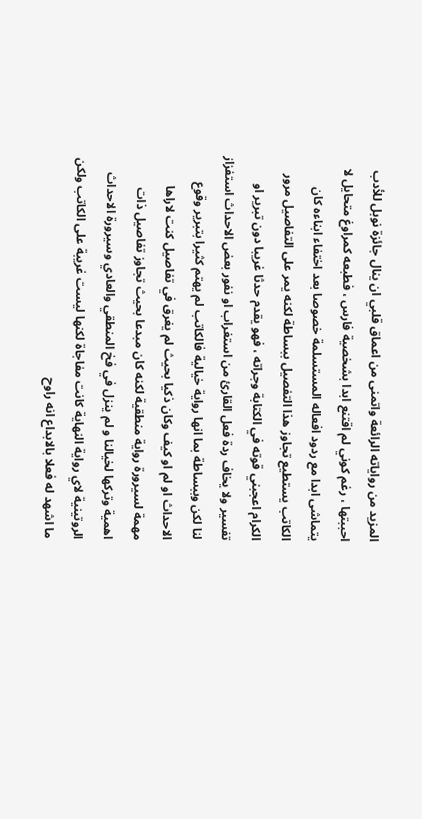المزيد من رواياته الرائعة واتمنى من اعماق قلبي ان ينال جائزة نوبل للأدب
احببتها ، رغم كوني لم اقتنع ابدا بشخصية فارس ، فطبعه كمراوغ متحايل لا يتماشى ابدا مع ردود افعاله المستسلمة خصوصا بعد اختفاء ابناءه كان الكاتب يستطيع تجاوز هذا التفصيل ببساطة لكنه يمر على التفاصيل مرور الكرام اعجبني قوته في الكتابة وجراته ، فهو يقدم حدثا غريبا دون تبرير او تفسير ولا يخاف ردة فعل القارئ من استغراب او نفور بعض الاحداث استفزاز لنا لكن وببساطة بما انها رواية خيالية فالكاتب لم يهتم كثيرا بتبرير وقوع الاحداث او لم او كيف وكان ذكيا بحيث لم يغرق في تفاصيل كنت لاراها مهمة لسيرورة رواية منطقية لكنه كان مبدعا بحيث تجاوز تفاصيل ذات اهمية وتركها لخيالنا و لم ينزل في فخ المنطقي والعادي وسيرورة الاحداث الروتينية لاي رواية النهاية كانت مفاجاة لكنها ليست غريبة على الكاتب ولكن ما اشهد له فعلا بالابداع انه راوح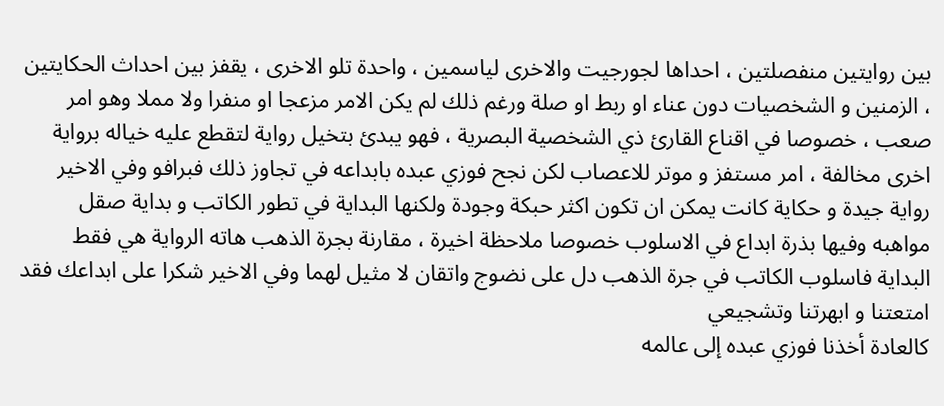بين روايتين منفصلتين ، احداها لجورجيت والاخرى لياسمين ، واحدة تلو الاخرى ، يقفز بين احداث الحكايتين ، الزمنين و الشخصيات دون عناء او ربط او صلة ورغم ذلك لم يكن الامر مزعجا او منفرا ولا مملا وهو امر صعب ، خصوصا في اقناع القارئ ذي الشخصية البصرية ، فهو يبدئ بتخيل رواية لتقطع عليه خياله برواية اخرى مخالفة ، امر مستفز و موتر للاعصاب لكن نجح فوزي عبده بابداعه في تجاوز ذلك فبرافو وفي الاخير رواية جيدة و حكاية كانت يمكن ان تكون اكثر حبكة وجودة ولكنها البداية في تطور الكاتب و بداية صقل مواهبه وفيها بذرة ابداع في الاسلوب خصوصا ملاحظة اخيرة ، مقارنة بجرة الذهب هاته الرواية هي فقط البداية فاسلوب الكاتب في جرة الذهب دل على نضوج واتقان لا مثيل لهما وفي الاخير شكرا على ابداعك فقد امتعتنا و ابهرتنا وتشجيعي
كالعادة أخذنا فوزي عبده إلى عالمه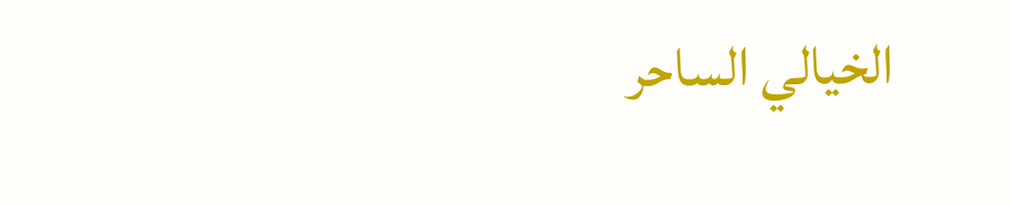الخيالي الساحر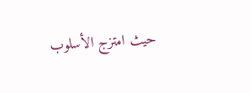حيث امتزج الأسلوب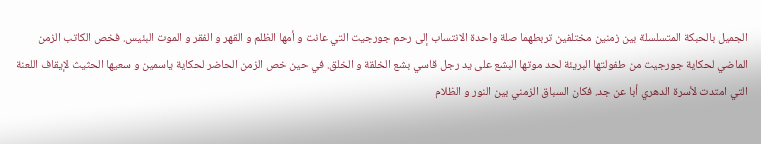الجميل بالحبكة المتسلسلة بين زمنين مختلفين تربطهما صلة واحدة الانتساب إلى رحم جورجيت التي عانت و أمها الظلم و القهر و الفقر و الموت البئيس. فخص الكاتب الزمن الماضي لحكاية جورجيت من طفولتها البريئة لحد موتها البشع على يد رجل قاسي بشع الخلقة و الخلق. في حين خص الزمن الحاضر لحكاية ياسمين و سعيها الحثيث لإيقاف اللعنة التي امتدت لأسرة الدهري أبا عن جد. فكان السباق الزمني بين النور و الظلام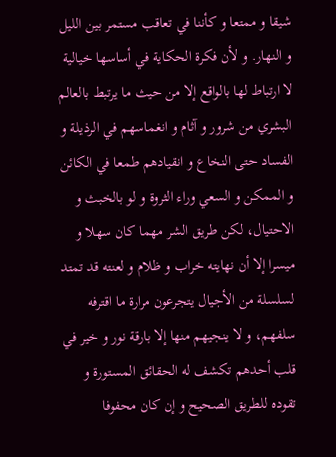شيقا و ممتعا و كأننا في تعاقب مستمر بين الليل و النهار. و لأن فكرة الحكاية في أساسها خيالية لا ارتباط لها بالواقع إلا من حيث ما يرتبط بالعالم البشري من شرور و آثام و انغماسهم في الرذيلة و الفساد حتى النخاع و انقيادهم طمعا في الكائن و الممكن و السعي وراء الثروة و لو بالخبث و الاحتيال، لكن طريق الشر مهما كان سهلا و ميسرا إلا أن نهايته خراب و ظلام و لعنته قد تمتد لسلسلة من الأجيال يتجرعون مرارة ما اقترفه سلفهم، و لا ينجيهم منها إلا بارقة نور و خير في قلب أحدهم تكشف له الحقائق المستورة و تقوده للطريق الصحيح و إن كان محفوفا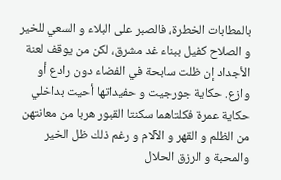بالمطابات الخطرة، فالصبر على البلاء و السعي للخير و الصلاح كفيل ببناء غد مشرق، لكن من يوقف لعنة الأجداد إن ظلت سابحة في الفضاء دون رادع أو وازع. حكاية جورجيت و حفيداتها أحيت بداخلي حكاية عمرة فكلتاهما سكنتا القبور هربا من معانتهن من الظلم و القهر و الآلام و رغم ذلك ظل الخير والمحبة و الرزق الحلال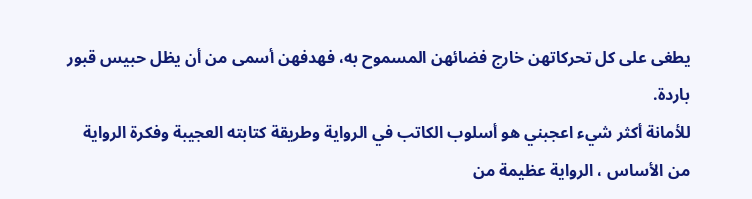يطغى على كل تحركاتهن خارج فضائهن المسموح به، فهدفهن أسمى من أن يظل حبيس قبور باردة.
للأمانة أكثر شيء اعجبني هو أسلوب الكاتب في الرواية وطريقة كتابته العجيبة وفكرة الرواية من الأساس ، الرواية عظيمة من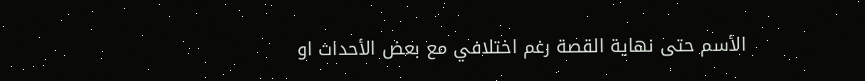الأسم حتى نهاية القصة رغم اختلافي مع بعض الأحداث او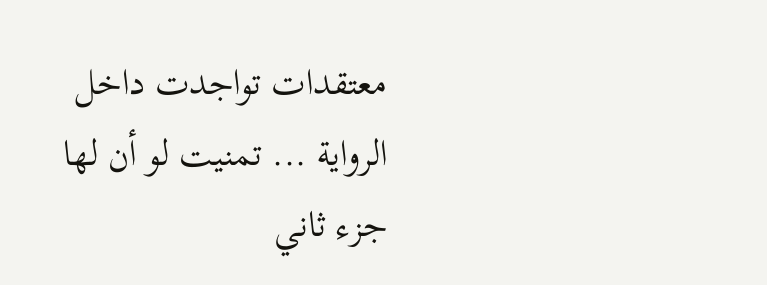معتقدات تواجدت داخل الرواية ... تمنيت لو أن لها جزء ثاني